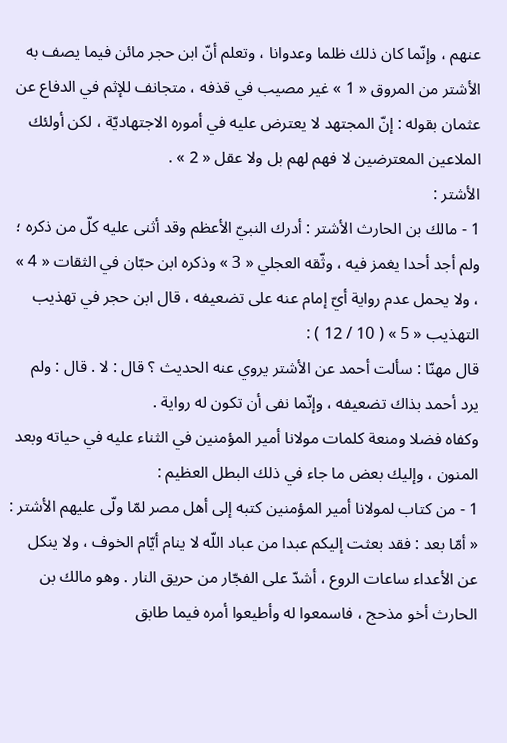عنهم ، وإنّما كان ذلك ظلما وعدوانا ، وتعلم أنّ ابن حجر مائن فيما يصف به الأشتر من المروق « 1 » غير مصيب في قذفه ، متجانف للإثم في الدفاع عن عثمان بقوله : إنّ المجتهد لا يعترض عليه في أموره الاجتهاديّة ، لكن أولئك الملاعين المعترضين لا فهم لهم بل ولا عقل « 2 » .
الأشتر :
1 - مالك بن الحارث الأشتر : أدرك النبيّ الأعظم وقد أثنى عليه كلّ من ذكره ؛ ولم أجد أحدا يغمز فيه ، وثّقه العجلي « 3 » وذكره ابن حبّان في الثقات « 4 » ، ولا يحمل عدم رواية أيّ إمام عنه على تضعيفه ، قال ابن حجر في تهذيب التهذيب « 5 » ( 10 / 12 ) :
قال مهنّا : سألت أحمد عن الأشتر يروي عنه الحديث ؟ قال : لا . قال : ولم يرد أحمد بذاك تضعيفه ، وإنّما نفى أن تكون له رواية .
وكفاه فضلا ومنعة كلمات مولانا أمير المؤمنين في الثناء عليه في حياته وبعد المنون ، وإليك بعض ما جاء في ذلك البطل العظيم :
1 - من كتاب لمولانا أمير المؤمنين كتبه إلى أهل مصر لمّا ولّى عليهم الأشتر :
« أمّا بعد : فقد بعثت إليكم عبدا من عباد اللّه لا ينام أيّام الخوف ، ولا ينكل عن الأعداء ساعات الروع ، أشدّ على الفجّار من حريق النار . وهو مالك بن الحارث أخو مذحج ، فاسمعوا له وأطيعوا أمره فيما طابق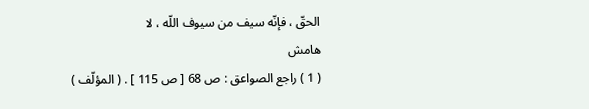الحقّ ، فإنّه سيف من سيوف اللّه ، لا
هامش
( 1 ) راجع الصواعق : ص 68 [ ص 115 ] . ( المؤلّف )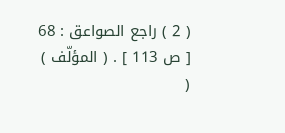( 2 ) راجع الصواعق : 68 [ ص 113 ] . ( المؤلّف )
(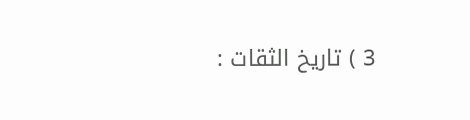3 ) تاريخ الثقات :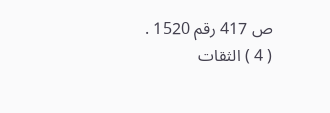ص 417 رقم 1520 .
( 4 ) الثقات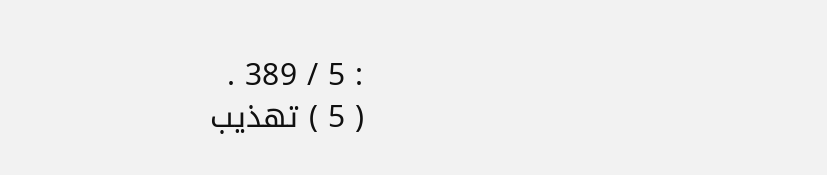: 5 / 389 .
( 5 ) تهذيب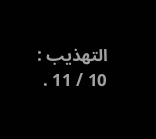التهذيب : 10 / 11 .